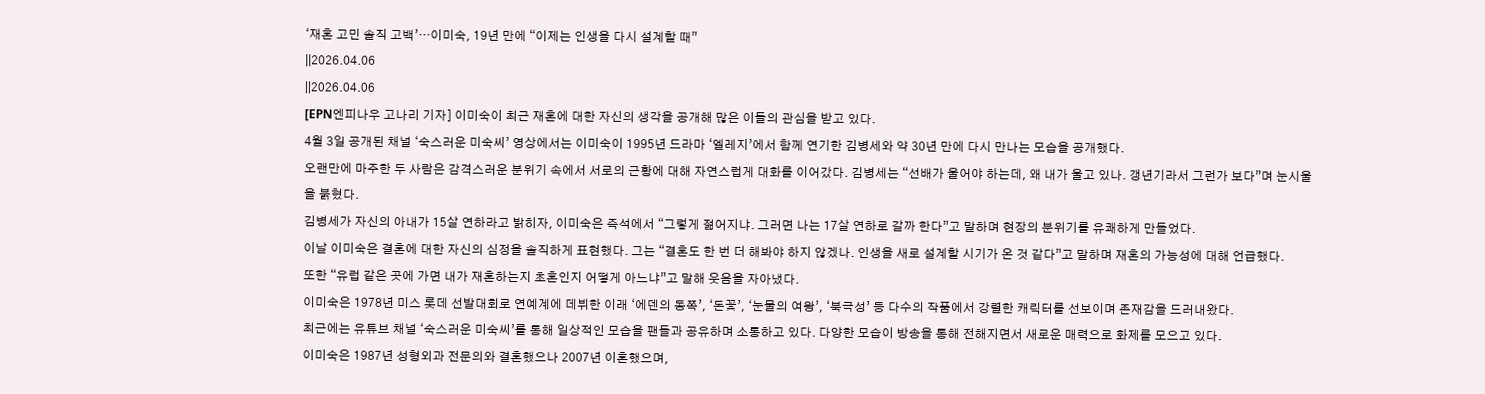‘재혼 고민 솔직 고백’…이미숙, 19년 만에 “이제는 인생을 다시 설계할 때”
||2026.04.06
||2026.04.06
[EPN엔피나우 고나리 기자] 이미숙이 최근 재혼에 대한 자신의 생각을 공개해 많은 이들의 관심을 받고 있다.
4월 3일 공개된 채널 ‘숙스러운 미숙씨’ 영상에서는 이미숙이 1995년 드라마 ‘엘레지’에서 함께 연기한 김병세와 약 30년 만에 다시 만나는 모습을 공개했다.
오랜만에 마주한 두 사람은 감격스러운 분위기 속에서 서로의 근황에 대해 자연스럽게 대화를 이어갔다. 김병세는 “선배가 울어야 하는데, 왜 내가 울고 있나. 갱년기라서 그런가 보다”며 눈시울을 붉혔다.
김병세가 자신의 아내가 15살 연하라고 밝히자, 이미숙은 즉석에서 “그렇게 젊어지냐. 그러면 나는 17살 연하로 갈까 한다”고 말하며 현장의 분위기를 유쾌하게 만들었다.
이날 이미숙은 결혼에 대한 자신의 심정을 솔직하게 표현했다. 그는 “결혼도 한 번 더 해봐야 하지 않겠나. 인생을 새로 설계할 시기가 온 것 같다”고 말하며 재혼의 가능성에 대해 언급했다.
또한 “유럽 같은 곳에 가면 내가 재혼하는지 초혼인지 어떻게 아느냐”고 말해 웃음을 자아냈다.
이미숙은 1978년 미스 롯데 선발대회로 연예계에 데뷔한 이래 ‘에덴의 동쪽’, ‘돈꽃’, ‘눈물의 여왕’, ‘북극성’ 등 다수의 작품에서 강렬한 캐릭터를 선보이며 존재감을 드러내왔다.
최근에는 유튜브 채널 ‘숙스러운 미숙씨’를 통해 일상적인 모습을 팬들과 공유하며 소통하고 있다. 다양한 모습이 방송을 통해 전해지면서 새로운 매력으로 화제를 모으고 있다.
이미숙은 1987년 성형외과 전문의와 결혼했으나 2007년 이혼했으며,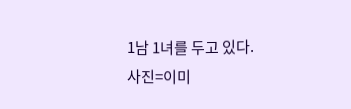1남 1녀를 두고 있다.
사진=이미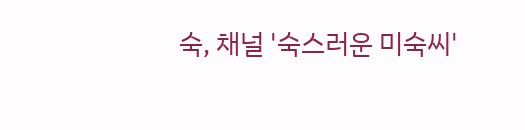숙, 채널 '숙스러운 미숙씨'